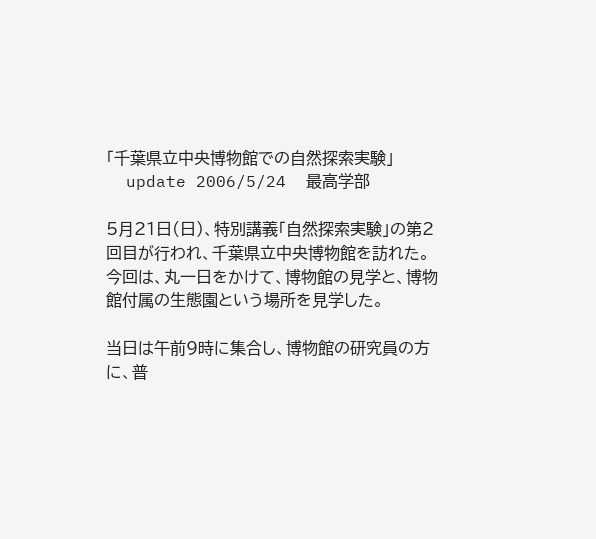「千葉県立中央博物館での自然探索実験」
  update 2006/5/24  最高学部

5月21日(日)、特別講義「自然探索実験」の第2回目が行われ、千葉県立中央博物館を訪れた。今回は、丸一日をかけて、博物館の見学と、博物館付属の生態園という場所を見学した。

当日は午前9時に集合し、博物館の研究員の方に、普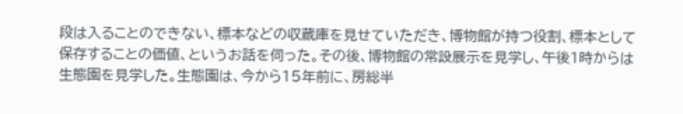段は入ることのできない、標本などの収蔵庫を見せていただき、博物館が持つ役割、標本として保存することの価値、というお話を伺った。その後、博物館の常設展示を見学し、午後1時からは生態園を見学した。生態園は、今から15年前に、房総半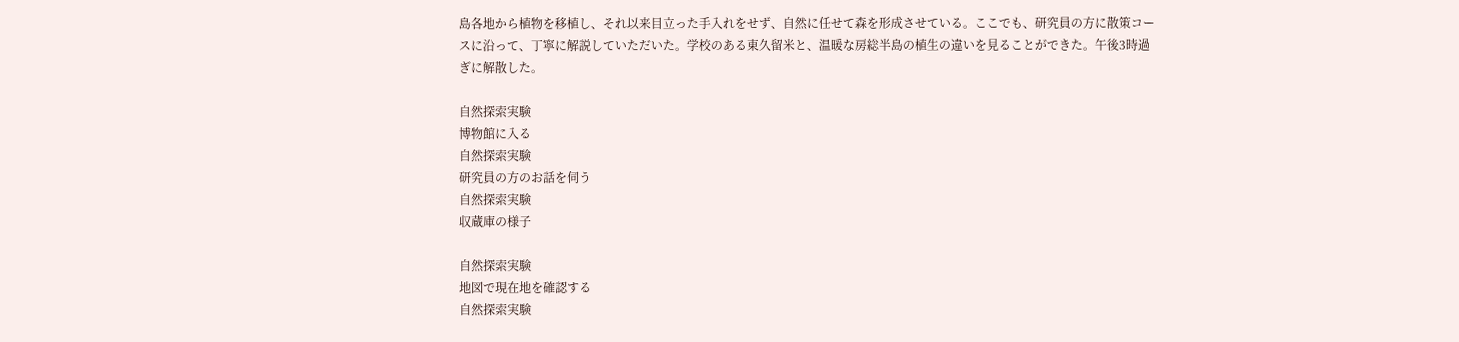島各地から植物を移植し、それ以来目立った手入れをせず、自然に任せて森を形成させている。ここでも、研究員の方に散策コースに沿って、丁寧に解説していただいた。学校のある東久留米と、温暖な房総半島の植生の違いを見ることができた。午後3時過ぎに解散した。

自然探索実験
博物館に入る
自然探索実験
研究員の方のお話を伺う
自然探索実験
収蔵庫の様子

自然探索実験
地図で現在地を確認する
自然探索実験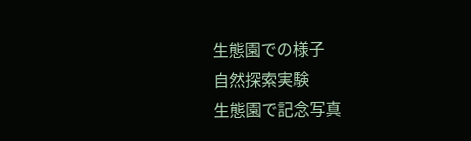生態園での様子
自然探索実験
生態園で記念写真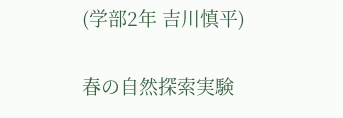(学部2年 吉川慎平)

春の自然探索実験